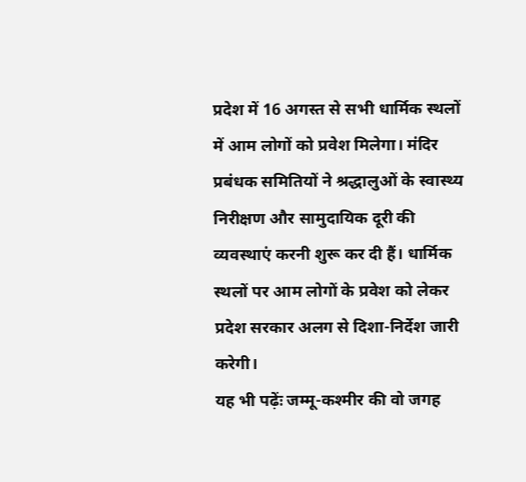प्रदेश में 16 अगस्त से सभी धार्मिक स्थलों में आम लोगों को प्रवेश मिलेगा। मंदिर प्रबंधक समितियों ने श्रद्धालुओं के स्वास्थ्य निरीक्षण और सामुदायिक दूरी की व्यवस्थाएं करनी शुरू कर दी हैं। धार्मिक स्थलों पर आम लोगों के प्रवेश को लेकर प्रदेश सरकार अलग से दिशा-निर्देश जारी करेगी।
यह भी पढ़ेंः जम्मू-कश्मीर की वो जगह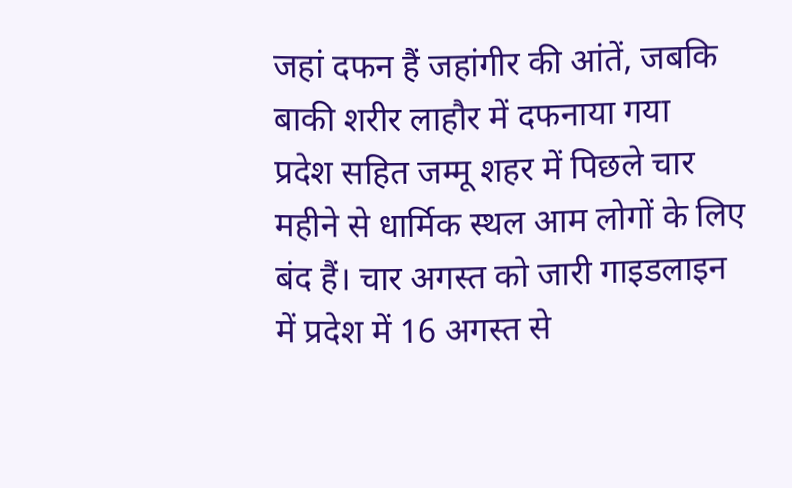जहां दफन हैं जहांगीर की आंतें, जबकि बाकी शरीर लाहौर में दफनाया गया
प्रदेश सहित जम्मू शहर में पिछले चार महीने से धार्मिक स्थल आम लोगों के लिए बंद हैं। चार अगस्त को जारी गाइडलाइन में प्रदेश में 16 अगस्त से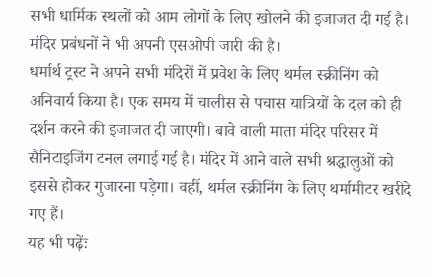सभी धार्मिक स्थलों को आम लोगों के लिए खोलने की इजाजत दी गई है। मंदिर प्रबंधनों ने भी अपनी एसओपी जारी की है।
धर्मार्थ ट्रस्ट ने अपने सभी मंदिरों में प्रवेश के लिए थर्मल स्क्रीनिंग को अनिवार्य किया है। एक समय में चालीस से पचास यात्रियों के दल को ही दर्शन करने की इजाजत दी जाएगी। बावे वाली माता मंदिर परिसर में सैनिटाइजिंग टनल लगाई गई है। मंदिर में आने वाले सभी श्रद्धालुओं को इससे होकर गुजारना पड़ेगा। वहीं, थर्मल स्क्रीनिंग के लिए थर्मामीटर खरीदे गए हैं।
यह भी पढ़ेंः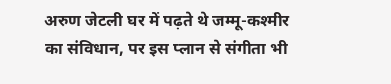अरुण जेटली घर में पढ़ते थे जम्मू-कश्मीर का संविधान, पर इस प्लान से संगीता भी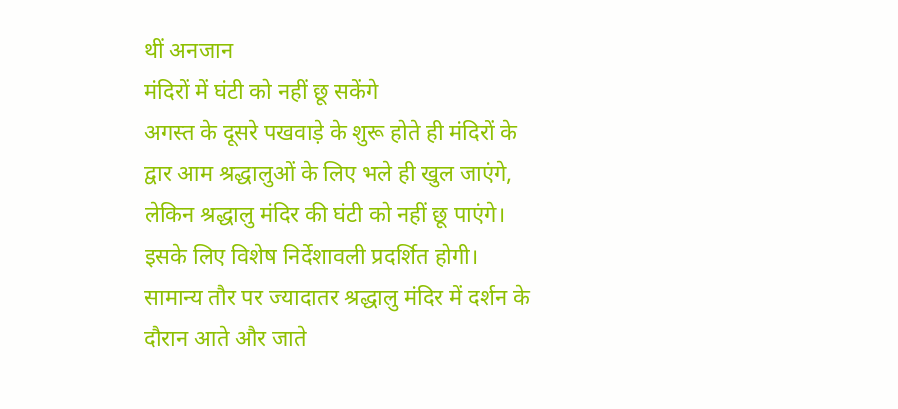थीं अनजान
मंदिरों में घंटी को नहीं छू सकेंगे
अगस्त के दूसरे पखवाड़े के शुरू होते ही मंदिरों के द्वार आम श्रद्धालुओं के लिए भले ही खुल जाएंगे, लेकिन श्रद्धालु मंदिर की घंटी को नहीं छू पाएंगे। इसके लिए विशेष निर्देशावली प्रदर्शित होगी। सामान्य तौर पर ज्यादातर श्रद्धालु मंदिर में दर्शन के दौरान आते और जाते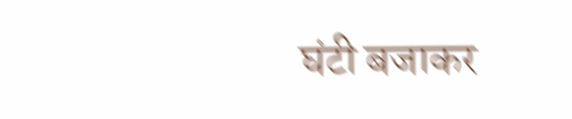घंटी बजाकर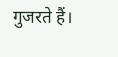गुजरते हैं।